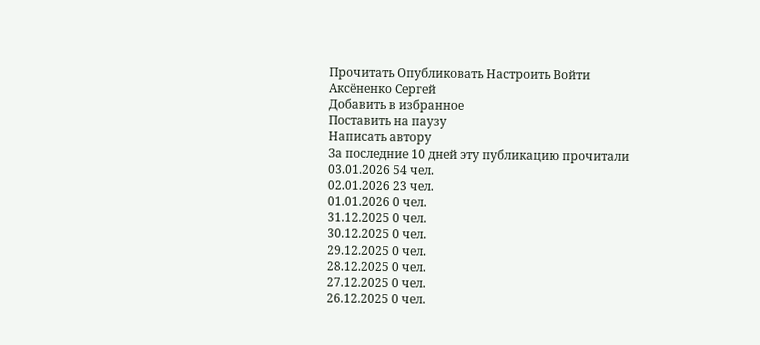Прочитать Опубликовать Настроить Войти
Аксёненко Сергей
Добавить в избранное
Поставить на паузу
Написать автору
За последние 10 дней эту публикацию прочитали
03.01.2026 54 чел.
02.01.2026 23 чел.
01.01.2026 0 чел.
31.12.2025 0 чел.
30.12.2025 0 чел.
29.12.2025 0 чел.
28.12.2025 0 чел.
27.12.2025 0 чел.
26.12.2025 0 чел.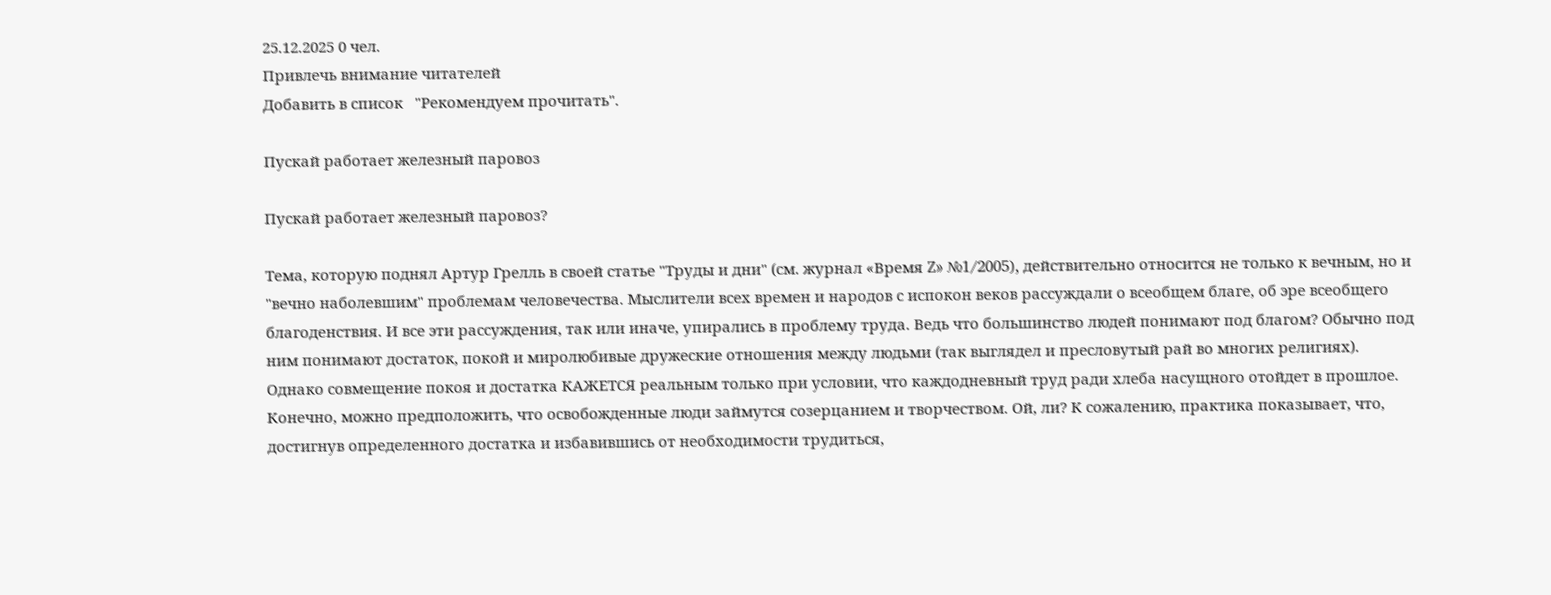25.12.2025 0 чел.
Привлечь внимание читателей
Добавить в список   "Рекомендуем прочитать".

Пускай работает железный паровоз

Пускай работает железный паровоз?

Тема, которую поднял Артур Грeлль в своей статье "Труды и дни" (см. журнал «Время Z» №1/2005), действительно относится не только к вечным, но и "вечно наболевшим" проблемам человечества. Мыслители всех времен и народов с испокон веков рассуждали о всеобщем благе, об эре всеобщего благоденствия. И все эти рассуждения, так или иначе, упирались в проблему труда. Ведь что большинство людей понимают под благом? Обычно под ним понимают достаток, покой и миролюбивые дружеские отношения между людьми (так выглядел и пресловутый рай во многих религиях).
Однако совмещение покоя и достатка КАЖЕТСЯ реальным только при условии, что каждодневный труд ради хлеба насущного отойдет в прошлое. Конечно, можно предположить, что освобожденные люди займутся созерцанием и творчеством. Ой, ли? К сожалению, практика показывает, что, достигнув определенного достатка и избавившись от необходимости трудиться,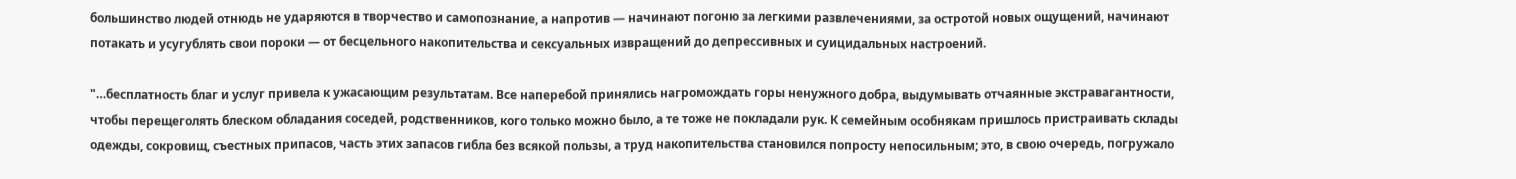большинство людей отнюдь не ударяются в творчество и самопознание, а напротив — начинают погоню за легкими развлечениями, за остротой новых ощущений, начинают потакать и усугублять свои пороки — от бесцельного накопительства и сексуальных извращений до депрессивных и суицидальных настроений.

"…бесплатность благ и услуг привела к ужасающим результатам. Все наперебой принялись нагромождать горы ненужного добра, выдумывать отчаянные экстравагантности, чтобы перещеголять блеском обладания соседей, родственников, кого только можно было, а те тоже не покладали рук. К семейным особнякам пришлось пристраивать склады одежды, сокровищ, съестных припасов, часть этих запасов гибла без всякой пользы, а труд накопительства становился попросту непосильным; это, в свою очередь, погружало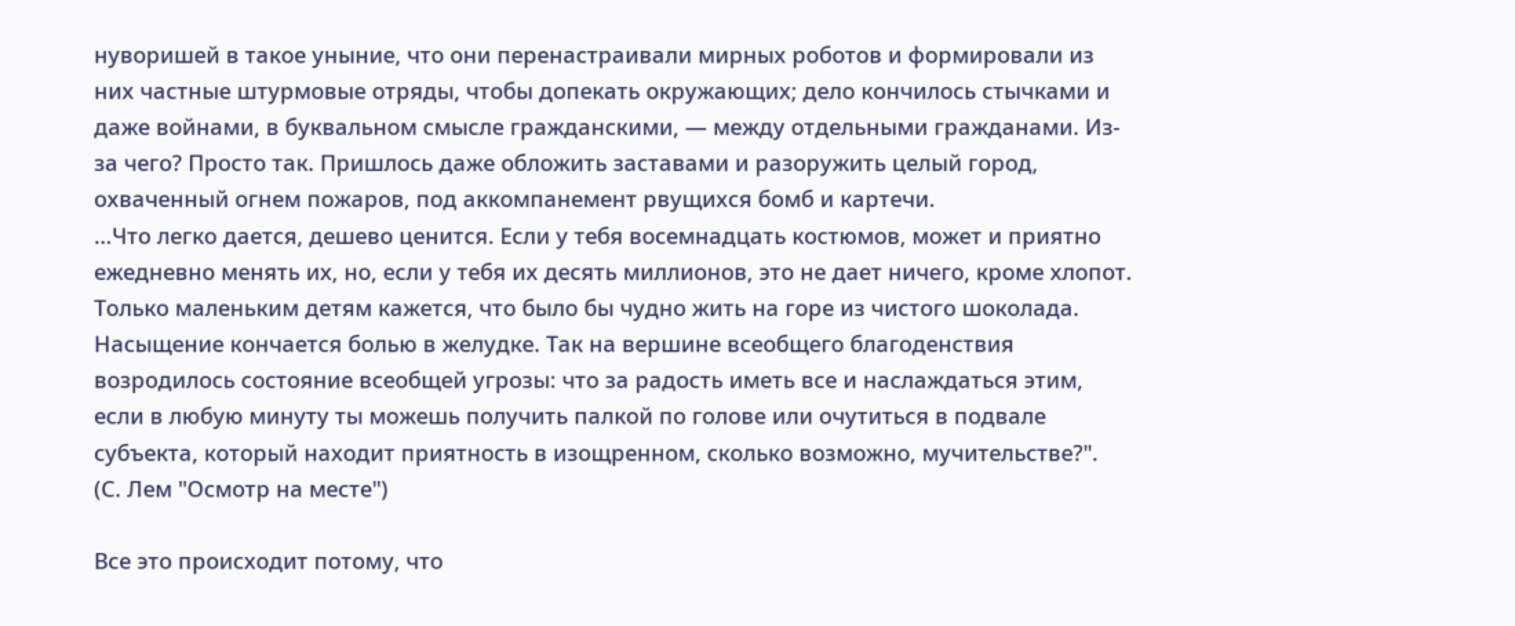нуворишей в такое уныние, что они перенастраивали мирных роботов и формировали из них частные штурмовые отряды, чтобы допекать окружающих; дело кончилось стычками и даже войнами, в буквальном смысле гражданскими, — между отдельными гражданами. Из-за чего? Просто так. Пришлось даже обложить заставами и разоружить целый город, охваченный огнем пожаров, под аккомпанемент рвущихся бомб и картечи.
…Что легко дается, дешево ценится. Если у тебя восемнадцать костюмов, может и приятно ежедневно менять их, но, если у тебя их десять миллионов, это не дает ничего, кроме хлопот. Только маленьким детям кажется, что было бы чудно жить на горе из чистого шоколада. Насыщение кончается болью в желудке. Так на вершине всеобщего благоденствия возродилось состояние всеобщей угрозы: что за радость иметь все и наслаждаться этим, если в любую минуту ты можешь получить палкой по голове или очутиться в подвале субъекта, который находит приятность в изощренном, сколько возможно, мучительстве?".
(С. Лем "Осмотр на месте")

Все это происходит потому, что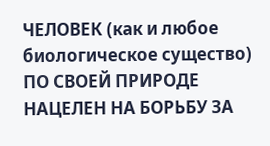ЧЕЛОВЕК (как и любое биологическое существо) ПО СВОЕЙ ПРИРОДЕ НАЦЕЛЕН НА БОРЬБУ ЗА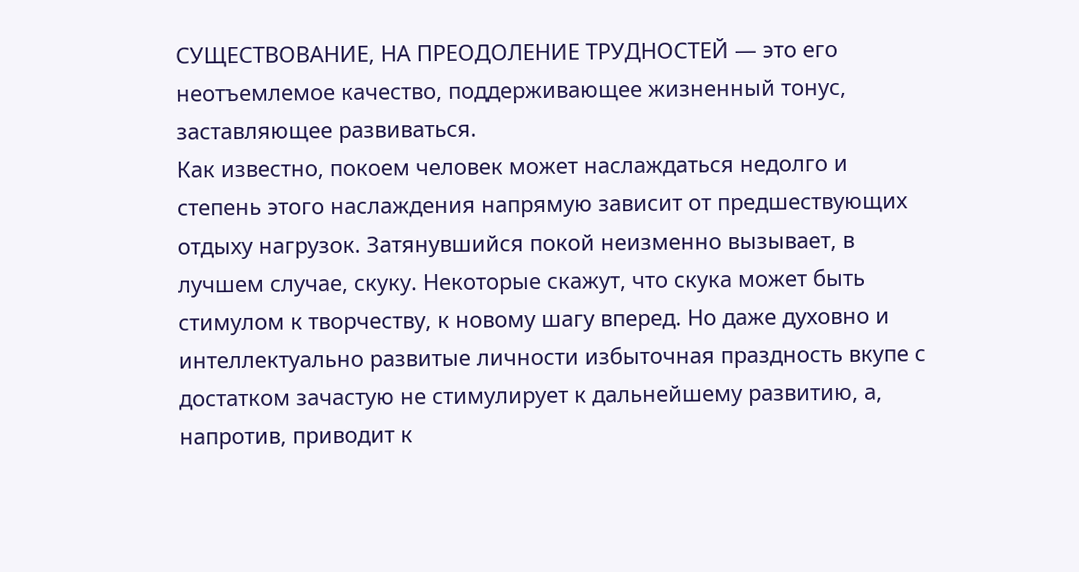СУЩЕСТВОВАНИЕ, НА ПРЕОДОЛЕНИЕ ТРУДНОСТЕЙ — это его неотъемлемое качество, поддерживающее жизненный тонус, заставляющее развиваться.
Как известно, покоем человек может наслаждаться недолго и степень этого наслаждения напрямую зависит от предшествующих отдыху нагрузок. Затянувшийся покой неизменно вызывает, в лучшем случае, скуку. Некоторые скажут, что скука может быть стимулом к творчеству, к новому шагу вперед. Но даже духовно и интеллектуально развитые личности избыточная праздность вкупе с достатком зачастую не стимулирует к дальнейшему развитию, а, напротив, приводит к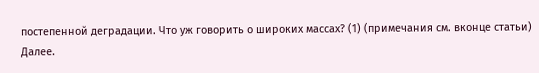постепенной деградации. Что уж говорить о широких массах? (1) (примечания см. вконце статьи)
Далее.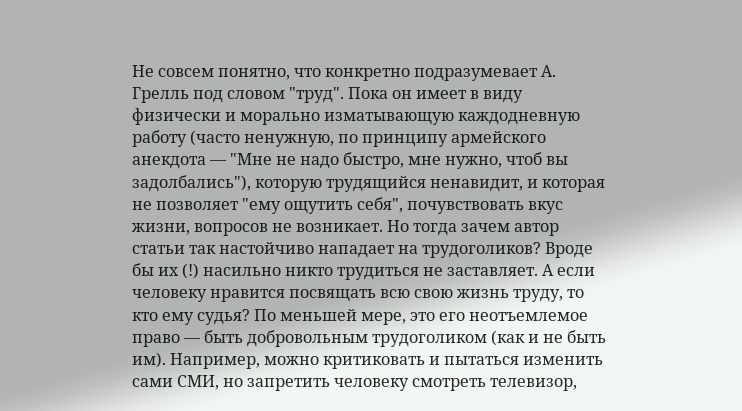Не совсем понятно, что конкретно подразумевает А. Грeлль под словом "труд". Пока он имеет в виду физически и морально изматывающую каждодневную работу (часто ненужную, по принципу армейского анекдота — "Мне не надо быстро, мне нужно, чтоб вы задолбались"), которую трудящийся ненавидит, и которая не позволяет "ему ощутить себя", почувствовать вкус жизни, вопросов не возникает. Но тогда зачем автор статьи так настойчиво нападает на трудоголиков? Вроде бы их (!) насильно никто трудиться не заставляет. А если человеку нравится посвящать всю свою жизнь труду, то кто ему судья? По меньшей мере, это его неотъемлемое право — быть добровольным трудоголиком (как и не быть им). Например, можно критиковать и пытаться изменить сами СМИ, но запретить человеку смотреть телевизор,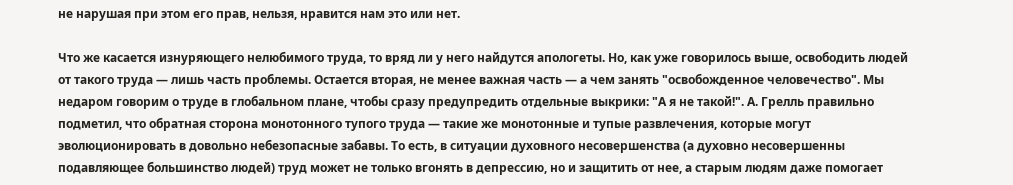не нарушая при этом его прав, нельзя, нравится нам это или нет.

Что же касается изнуряющего нелюбимого труда, то вряд ли у него найдутся апологеты. Но, как уже говорилось выше, освободить людей от такого труда — лишь часть проблемы. Остается вторая, не менее важная часть — а чем занять "освобожденное человечество". Мы недаром говорим о труде в глобальном плане, чтобы сразу предупредить отдельные выкрики: "А я не такой!". А. Грелль правильно подметил, что обратная сторона монотонного тупого труда — такие же монотонные и тупые развлечения, которые могут эволюционировать в довольно небезопасные забавы. То есть, в ситуации духовного несовершенства (а духовно несовершенны подавляющее большинство людей) труд может не только вгонять в депрессию, но и защитить от нее, а старым людям даже помогает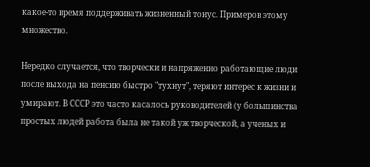какое-то время поддерживать жизненный тонус. Примеров этому множество.

Нередко случается, что творчески и напряженно работающие люди после выхода на пенсию быстро "тухнут", теряют интерес к жизни и умирают. В СССР это часто касалось руководителей (у большинства простых людей работа была не такой уж творческой, а ученых и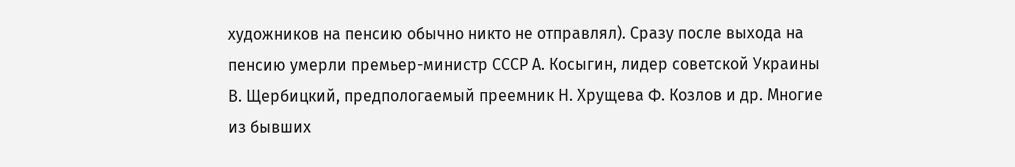художников на пенсию обычно никто не отправлял). Сразу после выхода на пенсию умерли премьер-министр СССР А. Косыгин, лидер советской Украины В. Щербицкий, предпологаемый преемник Н. Хрущева Ф. Козлов и др. Многие из бывших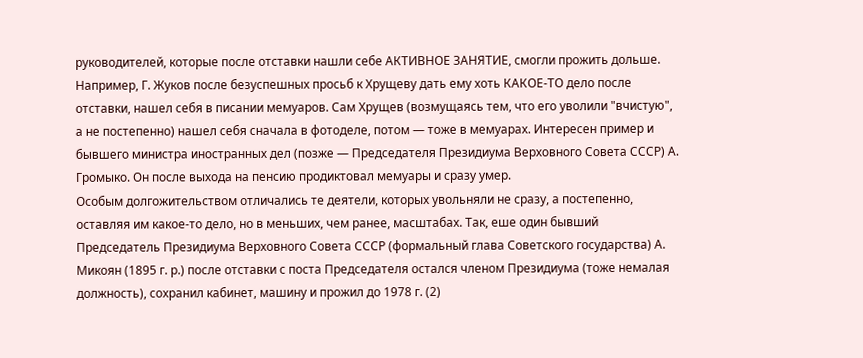руководителей, которые после отставки нашли себе АКТИВНОЕ ЗАНЯТИЕ, смогли прожить дольше.
Например, Г. Жуков после безуспешных просьб к Хрущеву дать ему хоть КАКОЕ-ТО дело после отставки, нашел себя в писании мемуаров. Сам Хрущев (возмущаясь тем, что его уволили "вчистую", а не постепенно) нашел себя сначала в фотоделе, потом — тоже в мемуарах. Интересен пример и бывшего министра иностранных дел (позже — Председателя Президиума Верховного Совета СССР) А. Громыко. Он после выхода на пенсию продиктовал мемуары и сразу умер.
Особым долгожительством отличались те деятели, которых увольняли не сразу, а постепенно, оставляя им какое-то дело, но в меньших, чем ранее, масштабах. Так, еше один бывший Председатель Президиума Верховного Совета СССР (формальный глава Советского государства) А. Микоян (1895 г. р.) после отставки с поста Председателя остался членом Президиума (тоже немалая должность), сохранил кабинет, машину и прожил до 1978 г. (2)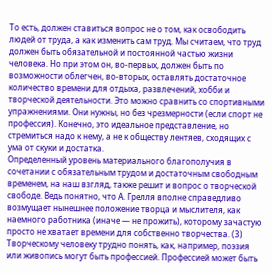То есть, должен ставиться вопрос не о том, как освободить людей от труда, а как изменить сам труд. Мы считаем, что труд должен быть обязательной и постоянной частью жизни человека. Но при этом он, во-первых, должен быть по возможности облегчен, во-вторых, оставлять достаточное количество времени для отдыха, развлечений, хобби и творческой деятельности. Это можно сравнить со спортивными упражнениями. Они нужны, но без чрезмерности (если спорт не профессия). Конечно, это идеальное представление, но стремиться надо к нему, а не к обществу лентяев, сходящих с ума от скуки и достатка.
Определенный уровень материального благополучия в сочетании с обязательным трудом и достаточным свободным временем, на наш взгляд, также решит и вопрос о творческой свободе. Ведь понятно, что А. Грелля вполне справедливо возмущает нынешнее положение творца и мыслителя, как наемного работника (иначе — не прожить), которому зачастую просто не хватает времени для собственно творчества. (3) Творческому человеку трудно понять, как, например, поэзия или живопись могут быть профессией. Профессией может быть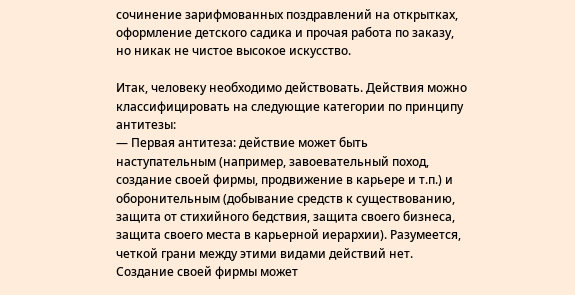сочинение зарифмованных поздравлений на открытках, оформление детского садика и прочая работа по заказу, но никак не чистое высокое искусство.

Итак, человеку необходимо действовать. Действия можно классифицировать на следующие категории по принципу антитезы:
— Первая антитеза: действие может быть наступательным (например, завоевательный поход, создание своей фирмы, продвижение в карьере и т.п.) и оборонительным (добывание средств к существованию, защита от стихийного бедствия, защита своего бизнеса, защита своего места в карьерной иерархии). Разумеется, четкой грани между этими видами действий нет. Создание своей фирмы может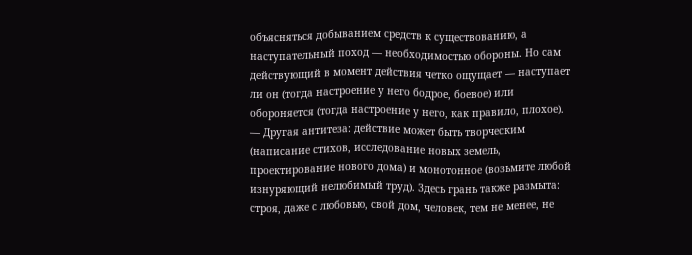объясняться добыванием средств к существованию, а наступательный поход — необходимостью обороны. Но сам действующий в момент действия четко ощущает — наступает ли он (тогда настроение у него бодрое, боевое) или обороняется (тогда настроение у него, как правило, плохое).
— Другая антитеза: действие может быть творческим (написание стихов, исследование новых земель, проектирование нового дома) и монотонное (возьмите любой изнуряющий нелюбимый труд). Здесь грань также размыта: строя, даже с любовью, свой дом, человек, тем не менее, не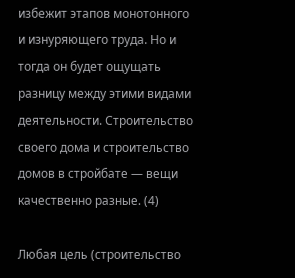избежит этапов монотонного и изнуряющего труда. Но и тогда он будет ощущать разницу между этими видами деятельности. Строительство своего дома и строительство домов в стройбате — вещи качественно разные. (4)

Любая цель (строительство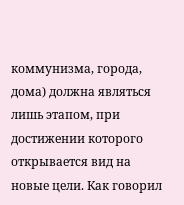коммунизма, города, дома) должна являться лишь этапом, при достижении которого открывается вид на новые цели. Как говорил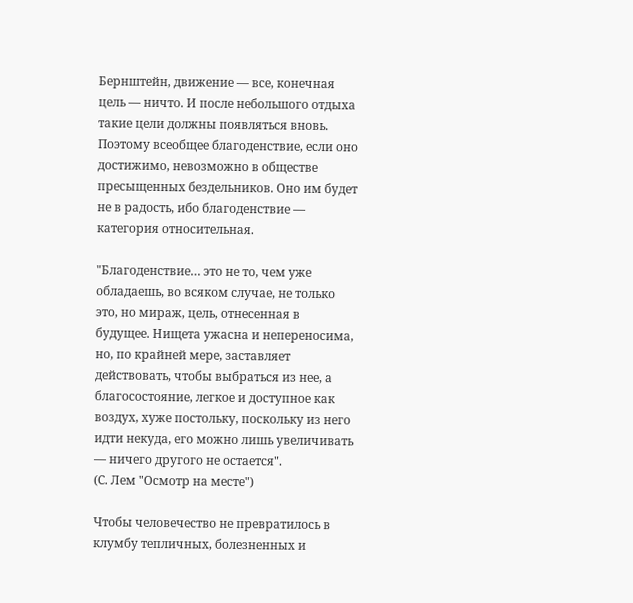Бернштейн, движение — все, конечная цель — ничто. И после небольшого отдыха такие цели должны появляться вновь. Поэтому всеобщее благоденствие, если оно достижимо, невозможно в обществе пресыщенных бездельников. Оно им будет не в радость, ибо благоденствие — категория относительная.

"Благоденствие… это не то, чем уже обладаешь, во всяком случае, не только это, но мираж, цель, отнесенная в будущее. Нищета ужасна и непереносима, но, по крайней мере, заставляет действовать, чтобы выбраться из нее, а благосостояние, легкое и доступное как воздух, хуже постольку, поскольку из него идти некуда, его можно лишь увеличивать — ничего другого не остается".
(С. Лем "Осмотр на месте")

Чтобы человечество не превратилось в клумбу тепличных, болезненных и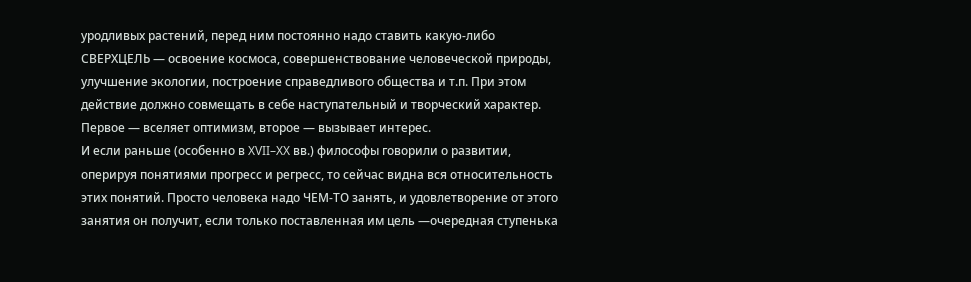уродливых растений, перед ним постоянно надо ставить какую-либо СВЕРХЦЕЛЬ — освоение космоса, совершенствование человеческой природы, улучшение экологии, построение справедливого общества и т.п. При этом действие должно совмещать в себе наступательный и творческий характер. Первое — вселяет оптимизм, второе — вызывает интерес.
И если раньше (особенно в XVII–XX вв.) философы говорили о развитии, оперируя понятиями прогресс и регресс, то сейчас видна вся относительность этих понятий. Просто человека надо ЧЕМ-ТО занять, и удовлетворение от этого занятия он получит, если только поставленная им цель —очередная ступенька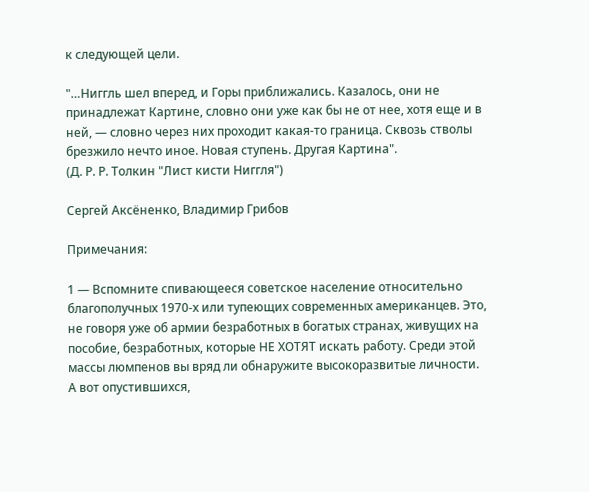к следующей цели.

"…Ниггль шел вперед, и Горы приближались. Казалось, они не принадлежат Картине, словно они уже как бы не от нее, хотя еще и в ней, — словно через них проходит какая-то граница. Сквозь стволы брезжило нечто иное. Новая ступень. Другая Картина".
(Д. Р. Р. Толкин "Лист кисти Ниггля")

Сергей Аксёненко, Владимир Грибов

Примечания:

1 — Вспомните спивающееся советское население относительно благополучных 1970-х или тупеющих современных американцев. Это, не говоря уже об армии безработных в богатых странах, живущих на пособие, безработных, которые НЕ ХОТЯТ искать работу. Среди этой массы люмпенов вы вряд ли обнаружите высокоразвитые личности. А вот опустившихся,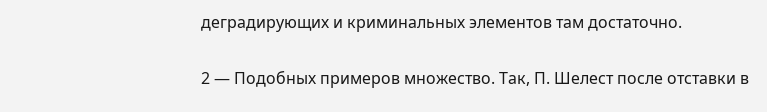деградирующих и криминальных элементов там достаточно.

2 — Подобных примеров множество. Так, П. Шелест после отставки в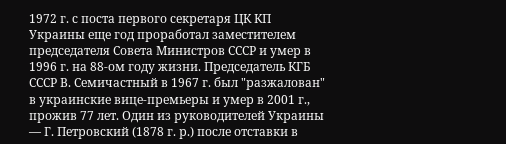1972 г. с поста первого секретаря ЦК КП Украины еще год проработал заместителем председателя Совета Министров СССР и умер в 1996 г. на 88-ом году жизни. Председатель КГБ СССР В. Семичастный в 1967 г. был "разжалован" в украинские вице-премьеры и умер в 2001 г., прожив 77 лет. Один из руководителей Украины — Г. Петровский (1878 г. р.) после отставки в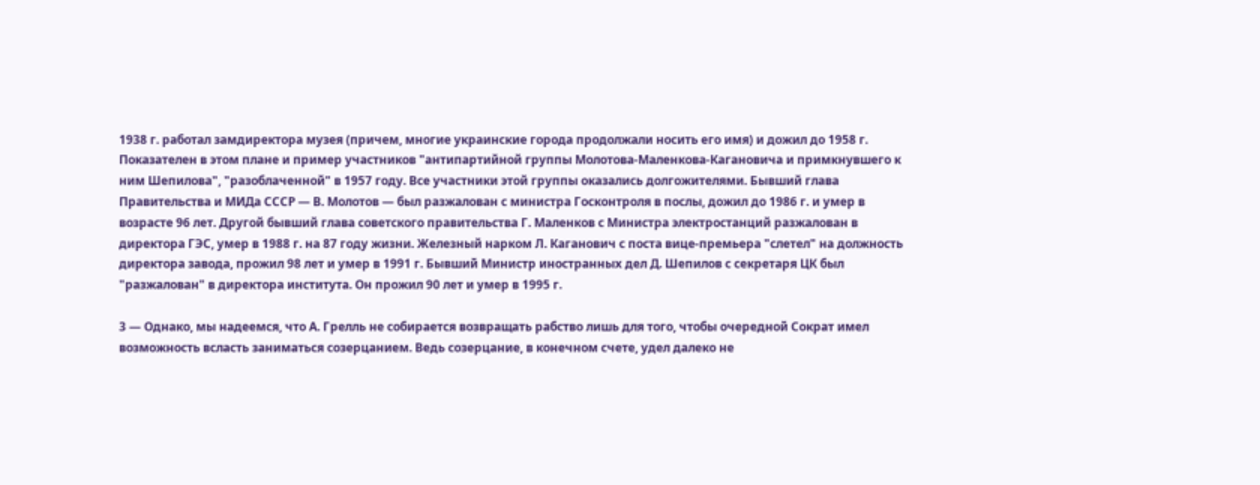1938 г. работал замдиректора музея (причем, многие украинские города продолжали носить его имя) и дожил до 1958 г.
Показателен в этом плане и пример участников "антипартийной группы Молотова-Маленкова-Кагановича и примкнувшего к ним Шепилова", "разоблаченной" в 1957 году. Все участники этой группы оказались долгожителями. Бывший глава Правительства и МИДа СССР — В. Молотов — был разжалован с министра Госконтроля в послы, дожил до 1986 г. и умер в возрасте 96 лет. Другой бывший глава советского правительства Г. Маленков с Министра электростанций разжалован в директора ГЭС, умер в 1988 г. на 87 году жизни. Железный нарком Л. Каганович с поста вице-премьера "слетел" на должность директора завода, прожил 98 лет и умер в 1991 г. Бывший Министр иностранных дел Д. Шепилов с секретаря ЦК был "разжалован" в директора института. Он прожил 90 лет и умер в 1995 г.

3 — Однако, мы надеемся, что А. Грeлль не собирается возвращать рабство лишь для того, чтобы очередной Сократ имел возможность всласть заниматься созерцанием. Ведь созерцание, в конечном счете, удел далеко не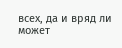всех, да и вряд ли может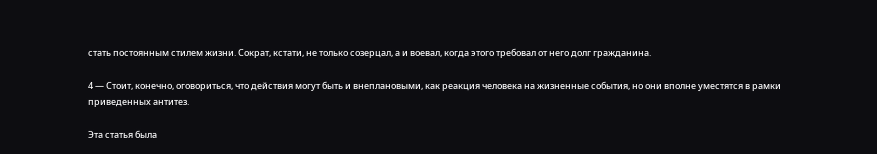стать постоянным стилем жизни. Сократ, кстати, не только созерцал, а и воевал, когда этого требовал от него долг гражданина.

4 — Стоит, конечно, оговориться, что действия могут быть и внеплановыми, как реакция человека на жизненные события, но они вполне уместятся в рамки приведенных антитез.

Эта статья была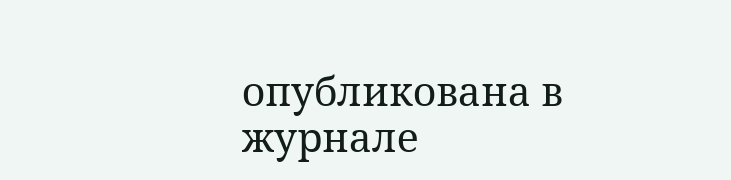опубликована в журнале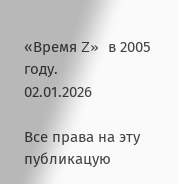«Время Z» в 2005 году.
02.01.2026

Все права на эту публикацую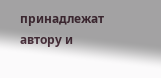принадлежат автору и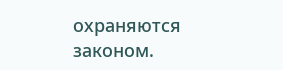охраняются законом.